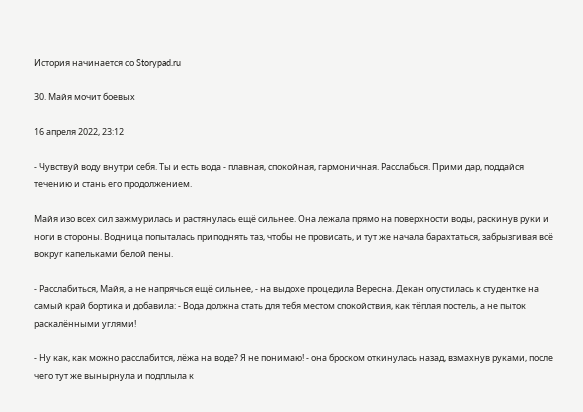История начинается со Storypad.ru

30. Майя мочит боевых

16 апреля 2022, 23:12

- Чувствуй воду внутри себя. Ты и есть вода - плавная, спокойная, гармоничная. Расслабься. Прими дар, поддайся течению и стань его продолжением.

Майя изо всех сил зажмурилась и растянулась ещё сильнее. Она лежала прямо на поверхности воды, раскинув руки и ноги в стороны. Водница попыталась приподнять таз, чтобы не провисать, и тут же начала барахтаться, забрызгивая всё вокруг капельками белой пены.

- Расслабиться, Майя, а не напрячься ещё сильнее, - на выдохе процедила Вересна. Декан опустилась к студентке на самый край бортика и добавила: - Вода должна стать для тебя местом спокойствия, как тёплая постель, а не пыток раскалёнными углями!

- Ну как, как можно расслабится, лёжа на воде? Я не понимаю! - она броском откинулась назад, взмахнув руками, после чего тут же вынырнула и подплыла к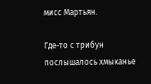мисс Мартьян.

Где-то с трибун послышалось хмыканье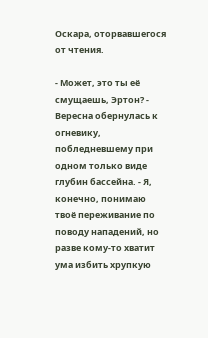Оскара, оторвавшегося от чтения.

- Может, это ты её смущаешь, Эртон? - Вересна обернулась к огневику, побледневшему при одном только виде глубин бассейна. - Я, конечно, понимаю твоё переживание по поводу нападений, но разве кому-то хватит ума избить хрупкую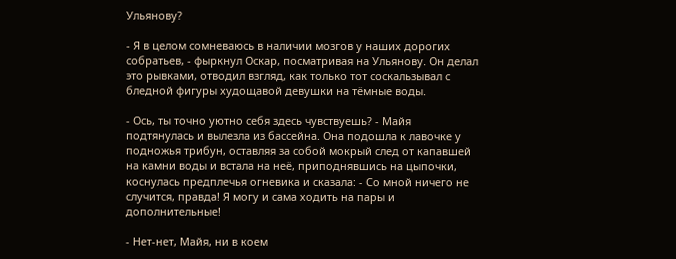Ульянову?

- Я в целом сомневаюсь в наличии мозгов у наших дорогих собратьев, - фыркнул Оскар, посматривая на Ульянову. Он делал это рывками, отводил взгляд, как только тот соскальзывал с бледной фигуры худощавой девушки на тёмные воды.

- Ось, ты точно уютно себя здесь чувствуешь? - Майя подтянулась и вылезла из бассейна. Она подошла к лавочке у подножья трибун, оставляя за собой мокрый след от капавшей на камни воды и встала на неё, приподнявшись на цыпочки, коснулась предплечья огневика и сказала: - Со мной ничего не случится, правда! Я могу и сама ходить на пары и дополнительные!

- Нет-нет, Майя, ни в коем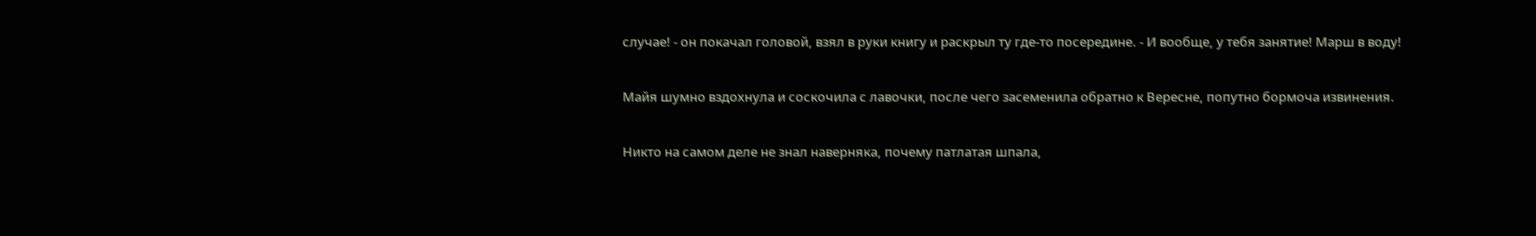случае! - он покачал головой, взял в руки книгу и раскрыл ту где-то посередине. - И вообще, у тебя занятие! Марш в воду!

Майя шумно вздохнула и соскочила с лавочки, после чего засеменила обратно к Вересне, попутно бормоча извинения.

Никто на самом деле не знал наверняка, почему патлатая шпала,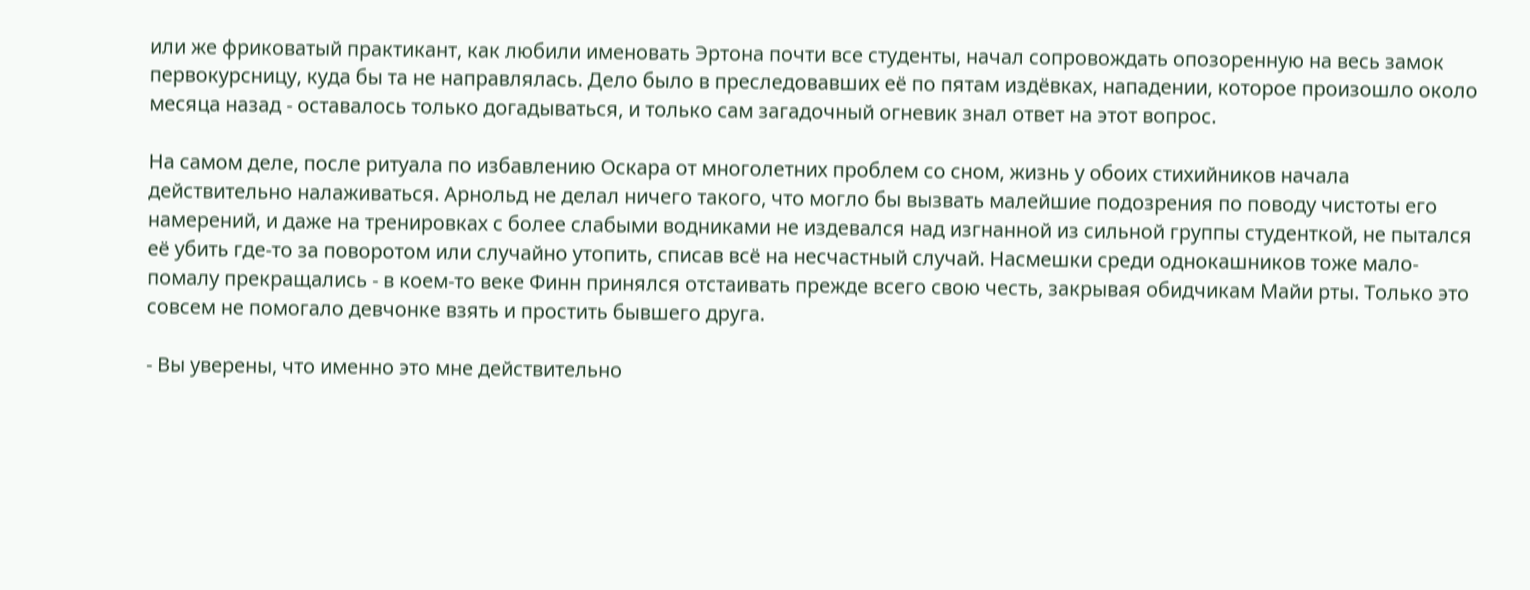или же фриковатый практикант, как любили именовать Эртона почти все студенты, начал сопровождать опозоренную на весь замок первокурсницу, куда бы та не направлялась. Дело было в преследовавших её по пятам издёвках, нападении, которое произошло около месяца назад - оставалось только догадываться, и только сам загадочный огневик знал ответ на этот вопрос.

На самом деле, после ритуала по избавлению Оскара от многолетних проблем со сном, жизнь у обоих стихийников начала действительно налаживаться. Арнольд не делал ничего такого, что могло бы вызвать малейшие подозрения по поводу чистоты его намерений, и даже на тренировках с более слабыми водниками не издевался над изгнанной из сильной группы студенткой, не пытался её убить где-то за поворотом или случайно утопить, списав всё на несчастный случай. Насмешки среди однокашников тоже мало-помалу прекращались - в коем-то веке Финн принялся отстаивать прежде всего свою честь, закрывая обидчикам Майи рты. Только это совсем не помогало девчонке взять и простить бывшего друга.

- Вы уверены, что именно это мне действительно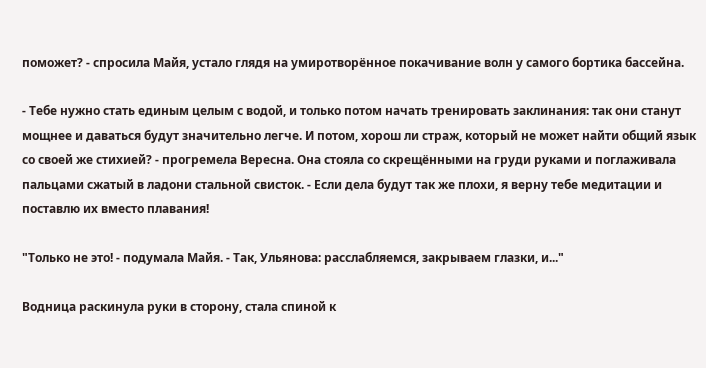поможет? - спросила Майя, устало глядя на умиротворённое покачивание волн у самого бортика бассейна.

- Тебе нужно стать единым целым с водой, и только потом начать тренировать заклинания: так они станут мощнее и даваться будут значительно легче. И потом, хорош ли страж, который не может найти общий язык со своей же стихией? - прогремела Вересна. Она стояла со скрещёнными на груди руками и поглаживала пальцами сжатый в ладони стальной свисток. - Если дела будут так же плохи, я верну тебе медитации и поставлю их вместо плавания!

"Только не это! - подумала Майя. - Так, Ульянова: расслабляемся, закрываем глазки, и..."

Водница раскинула руки в сторону, стала спиной к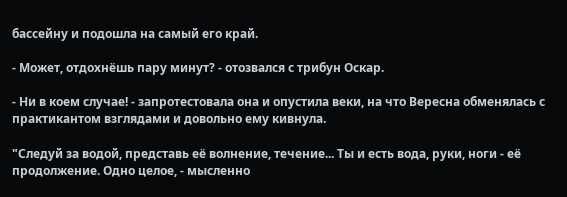бассейну и подошла на самый его край.

- Может, отдохнёшь пару минут? - отозвался с трибун Оскар.

- Ни в коем случае! - запротестовала она и опустила веки, на что Вересна обменялась с практикантом взглядами и довольно ему кивнула.

"Следуй за водой, представь её волнение, течение... Ты и есть вода, руки, ноги - её продолжение. Одно целое, - мысленно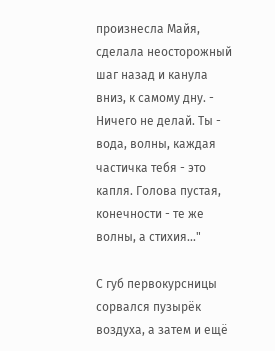произнесла Майя, сделала неосторожный шаг назад и канула вниз, к самому дну. - Ничего не делай. Ты - вода, волны, каждая частичка тебя - это капля. Голова пустая, конечности - те же волны, а стихия..."

С губ первокурсницы сорвался пузырёк воздуха, а затем и ещё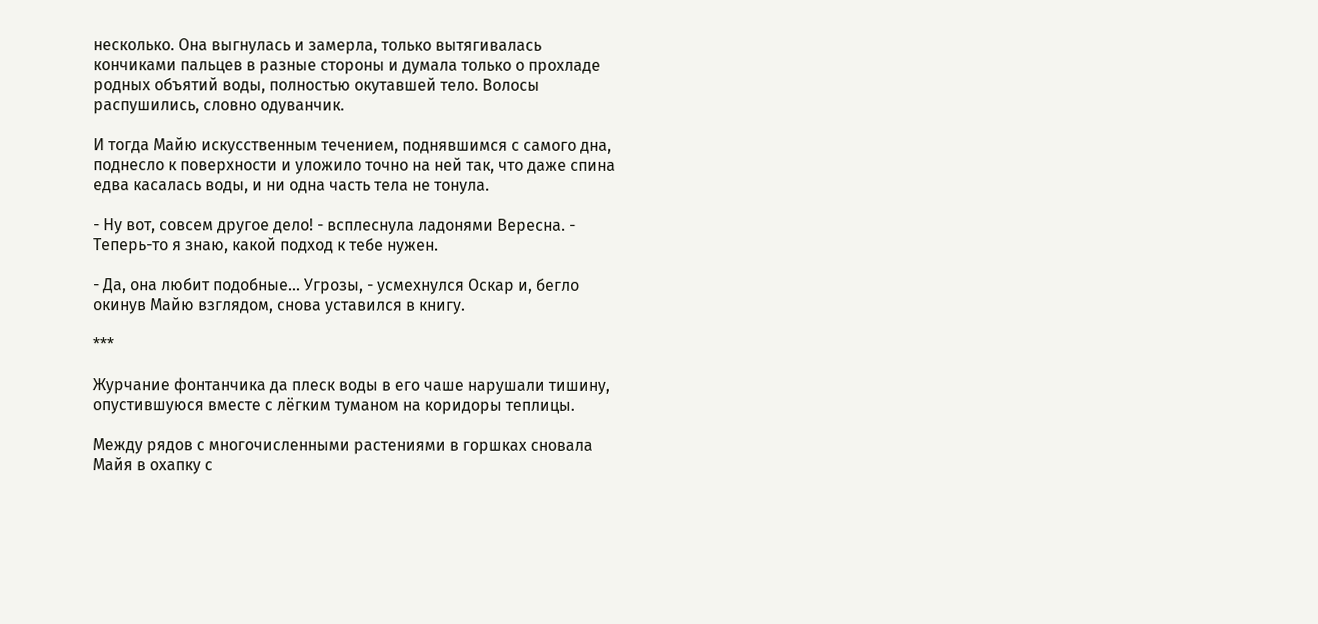несколько. Она выгнулась и замерла, только вытягивалась кончиками пальцев в разные стороны и думала только о прохладе родных объятий воды, полностью окутавшей тело. Волосы распушились, словно одуванчик.

И тогда Майю искусственным течением, поднявшимся с самого дна, поднесло к поверхности и уложило точно на ней так, что даже спина едва касалась воды, и ни одна часть тела не тонула.

- Ну вот, совсем другое дело! - всплеснула ладонями Вересна. - Теперь-то я знаю, какой подход к тебе нужен.

- Да, она любит подобные... Угрозы, - усмехнулся Оскар и, бегло окинув Майю взглядом, снова уставился в книгу.

***

Журчание фонтанчика да плеск воды в его чаше нарушали тишину, опустившуюся вместе с лёгким туманом на коридоры теплицы.

Между рядов с многочисленными растениями в горшках сновала Майя в охапку с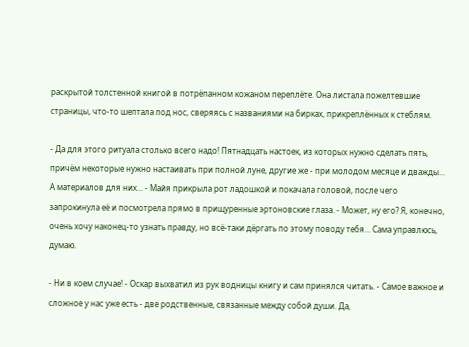раскрытой толстенной книгой в потрёпанном кожаном переплёте. Она листала пожелтевшие страницы, что-то шептала под нос, сверяясь с названиями на бирках, прикреплённых к стеблям.

- Да для этого ритуала столько всего надо! Пятнадцать настоек, из которых нужно сделать пять, причём некоторые нужно настаивать при полной луне, другие же - при молодом месяце и дважды... А материалов для них... - Майя прикрыла рот ладошкой и покачала головой, после чего запрокинула её и посмотрела прямо в прищуренные эртоновские глаза. - Может, ну его? Я, конечно, очень хочу наконец-то узнать правду, но всё-таки дёргать по этому поводу тебя... Сама управлюсь, думаю.

- Ни в коем случае! - Оскар выхватил из рук водницы книгу и сам принялся читать. - Самое важное и сложное у нас уже есть - две родственные, связанные между собой души. Да,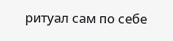ритуал сам по себе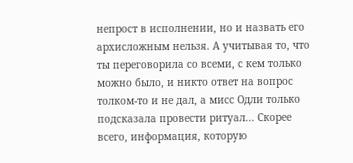непрост в исполнении, но и назвать его архисложным нельзя. А учитывая то, что ты переговорила со всеми, с кем только можно было, и никто ответ на вопрос толком-то и не дал, а мисс Одли только подсказала провести ритуал... Скорее всего, информация, которую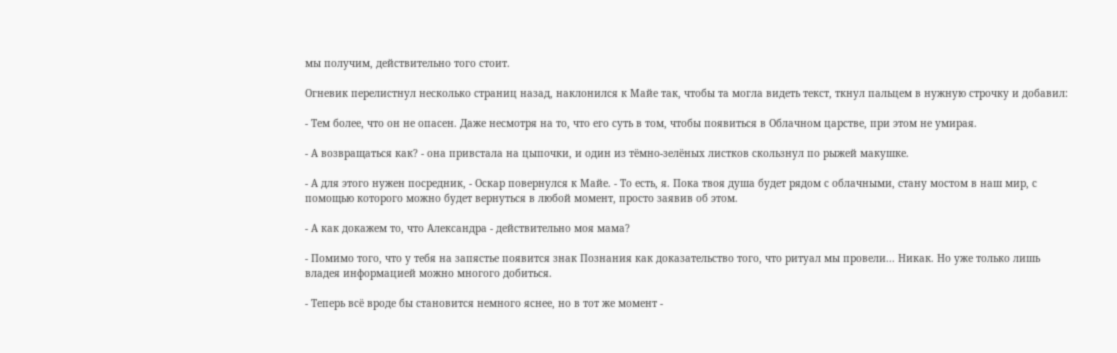мы получим, действительно того стоит.

Огневик перелистнул несколько страниц назад, наклонился к Майе так, чтобы та могла видеть текст, ткнул пальцем в нужную строчку и добавил:

- Тем более, что он не опасен. Даже несмотря на то, что его суть в том, чтобы появиться в Облачном царстве, при этом не умирая.

- А возвращаться как? - она привстала на цыпочки, и один из тёмно-зелёных листков скользнул по рыжей макушке.

- А для этого нужен посредник, - Оскар повернулся к Майе. - То есть, я. Пока твоя душа будет рядом с облачными, стану мостом в наш мир, с помощью которого можно будет вернуться в любой момент, просто заявив об этом.

- А как докажем то, что Александра - действительно моя мама?

- Помимо того, что у тебя на запястье появится знак Познания как доказательство того, что ритуал мы провели... Никак. Но уже только лишь владея информацией можно многого добиться.

- Теперь всё вроде бы становится немного яснее, но в тот же момент -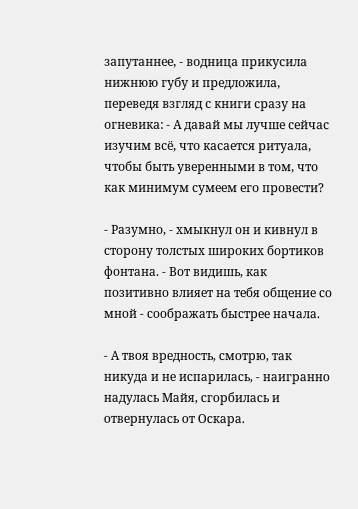запутаннее, - водница прикусила нижнюю губу и предложила, переведя взгляд с книги сразу на огневика: - А давай мы лучше сейчас изучим всё, что касается ритуала, чтобы быть уверенными в том, что как минимум сумеем его провести?

- Разумно, - хмыкнул он и кивнул в сторону толстых широких бортиков фонтана. - Вот видишь, как позитивно влияет на тебя общение со мной - соображать быстрее начала.

- А твоя вредность, смотрю, так никуда и не испарилась, - наигранно надулась Майя, сгорбилась и отвернулась от Оскара.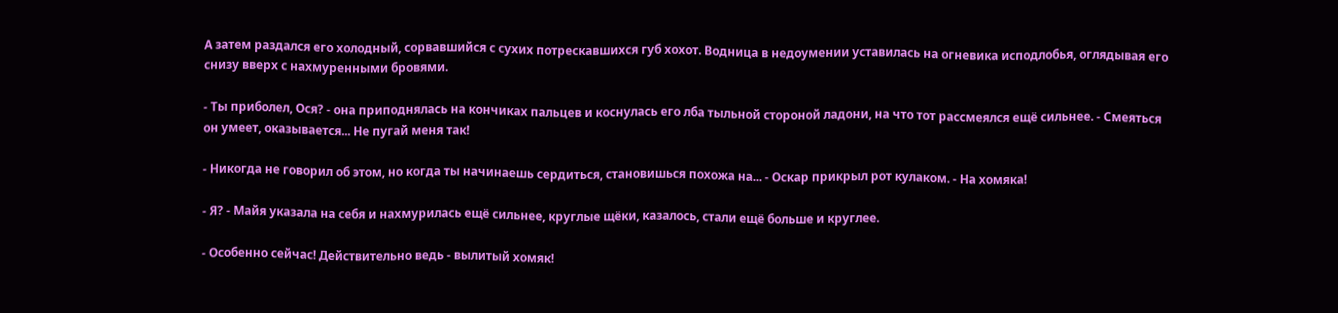А затем раздался его холодный, сорвавшийся с сухих потрескавшихся губ хохот. Водница в недоумении уставилась на огневика исподлобья, оглядывая его снизу вверх с нахмуренными бровями.

- Ты приболел, Ося? - она приподнялась на кончиках пальцев и коснулась его лба тыльной стороной ладони, на что тот рассмеялся ещё сильнее. - Смеяться он умеет, оказывается... Не пугай меня так!

- Никогда не говорил об этом, но когда ты начинаешь сердиться, становишься похожа на... - Оскар прикрыл рот кулаком. - На хомяка!

- Я? - Майя указала на себя и нахмурилась ещё сильнее, круглые щёки, казалось, стали ещё больше и круглее.

- Особенно сейчас! Действительно ведь - вылитый хомяк!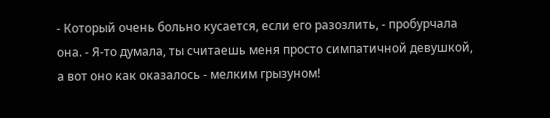- Который очень больно кусается, если его разозлить, - пробурчала она. - Я-то думала, ты считаешь меня просто симпатичной девушкой, а вот оно как оказалось - мелким грызуном!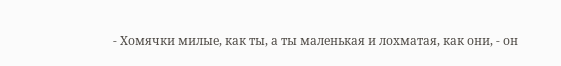- Хомячки милые, как ты, а ты маленькая и лохматая, как они, - он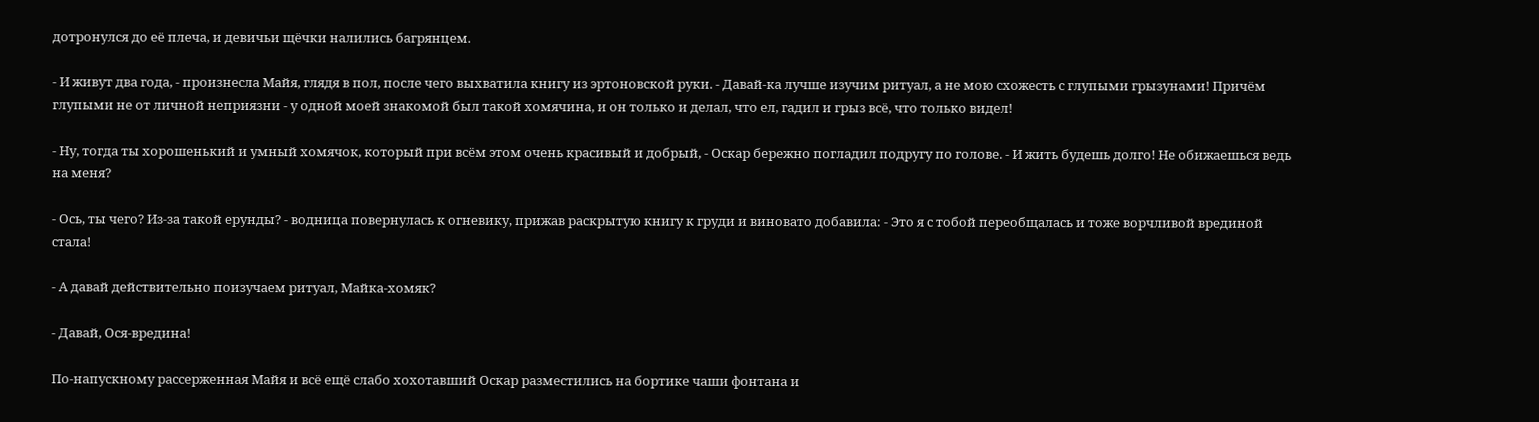дотронулся до её плеча, и девичьи щёчки налились багрянцем.

- И живут два года, - произнесла Майя, глядя в пол, после чего выхватила книгу из эртоновской руки. - Давай-ка лучше изучим ритуал, а не мою схожесть с глупыми грызунами! Причём глупыми не от личной неприязни - у одной моей знакомой был такой хомячина, и он только и делал, что ел, гадил и грыз всё, что только видел!

- Ну, тогда ты хорошенький и умный хомячок, который при всём этом очень красивый и добрый, - Оскар бережно погладил подругу по голове. - И жить будешь долго! Не обижаешься ведь на меня?

- Ось, ты чего? Из-за такой ерунды? - водница повернулась к огневику, прижав раскрытую книгу к груди и виновато добавила: - Это я с тобой переобщалась и тоже ворчливой врединой стала!

- А давай действительно поизучаем ритуал, Майка-хомяк?

- Давай, Ося-вредина!

По-напускному рассерженная Майя и всё ещё слабо хохотавший Оскар разместились на бортике чаши фонтана и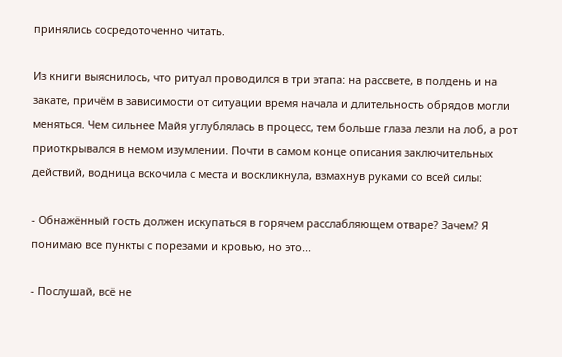принялись сосредоточенно читать.

Из книги выяснилось, что ритуал проводился в три этапа: на рассвете, в полдень и на закате, причём в зависимости от ситуации время начала и длительность обрядов могли меняться. Чем сильнее Майя углублялась в процесс, тем больше глаза лезли на лоб, а рот приоткрывался в немом изумлении. Почти в самом конце описания заключительных действий, водница вскочила с места и воскликнула, взмахнув руками со всей силы:

- Обнажённый гость должен искупаться в горячем расслабляющем отваре? Зачем? Я понимаю все пункты с порезами и кровью, но это...

- Послушай, всё не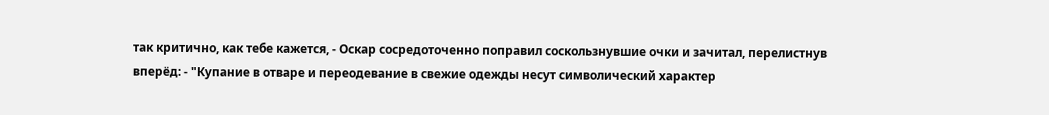так критично, как тебе кажется, - Оскар сосредоточенно поправил соскользнувшие очки и зачитал, перелистнув вперёд: - "Купание в отваре и переодевание в свежие одежды несут символический характер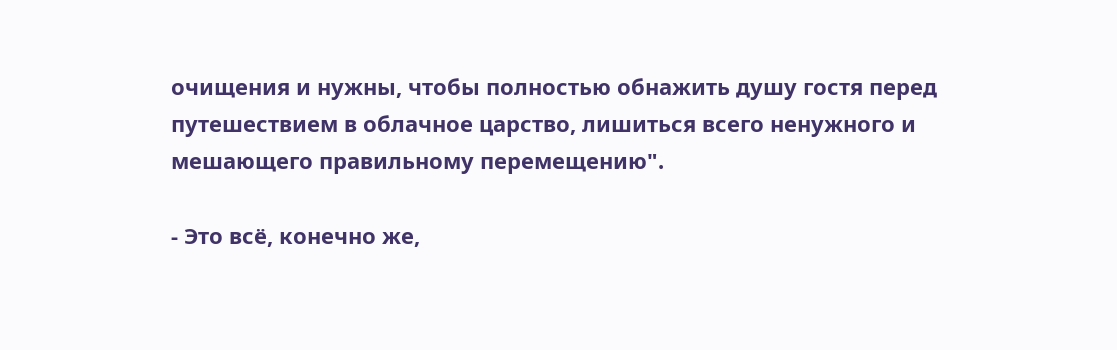очищения и нужны, чтобы полностью обнажить душу гостя перед путешествием в облачное царство, лишиться всего ненужного и мешающего правильному перемещению".

- Это всё, конечно же,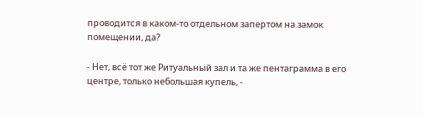проводится в каком-то отдельном запертом на замок помещении, да?

- Нет, всё тот же Ритуальный зал и та же пентаграмма в его центре, только небольшая купель, -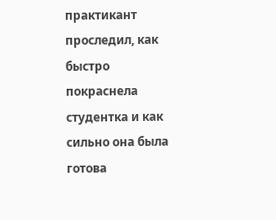практикант проследил, как быстро покраснела студентка и как сильно она была готова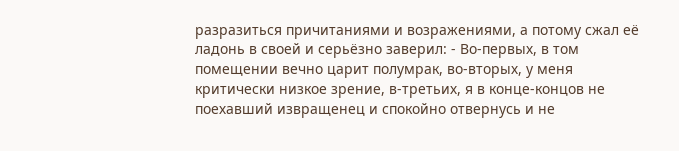разразиться причитаниями и возражениями, а потому сжал её ладонь в своей и серьёзно заверил: - Во-первых, в том помещении вечно царит полумрак, во-вторых, у меня критически низкое зрение, в-третьих, я в конце-концов не поехавший извращенец и спокойно отвернусь и не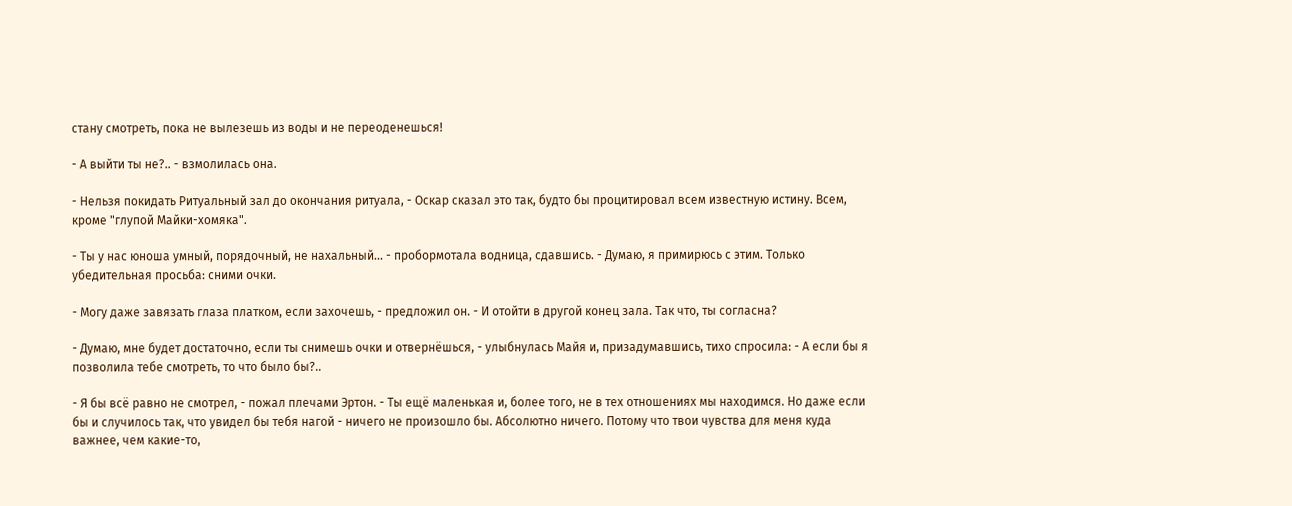стану смотреть, пока не вылезешь из воды и не переоденешься!

- А выйти ты не?.. - взмолилась она.

- Нельзя покидать Ритуальный зал до окончания ритуала, - Оскар сказал это так, будто бы процитировал всем известную истину. Всем, кроме "глупой Майки-хомяка".

- Ты у нас юноша умный, порядочный, не нахальный... - пробормотала водница, сдавшись. - Думаю, я примирюсь с этим. Только убедительная просьба: сними очки.

- Могу даже завязать глаза платком, если захочешь, - предложил он. - И отойти в другой конец зала. Так что, ты согласна?

- Думаю, мне будет достаточно, если ты снимешь очки и отвернёшься, - улыбнулась Майя и, призадумавшись, тихо спросила: - А если бы я позволила тебе смотреть, то что было бы?..

- Я бы всё равно не смотрел, - пожал плечами Эртон. - Ты ещё маленькая и, более того, не в тех отношениях мы находимся. Но даже если бы и случилось так, что увидел бы тебя нагой - ничего не произошло бы. Абсолютно ничего. Потому что твои чувства для меня куда важнее, чем какие-то,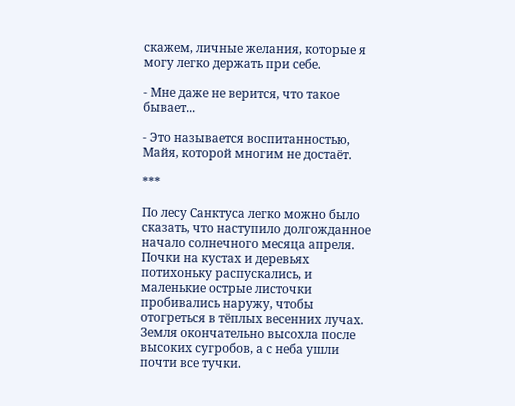скажем, личные желания, которые я могу легко держать при себе.

- Мне даже не верится, что такое бывает...

- Это называется воспитанностью, Майя, которой многим не достаёт.

***

По лесу Санктуса легко можно было сказать, что наступило долгожданное начало солнечного месяца апреля. Почки на кустах и деревьях потихоньку распускались, и маленькие острые листочки пробивались наружу, чтобы отогреться в тёплых весенних лучах. Земля окончательно высохла после высоких сугробов, а с неба ушли почти все тучки.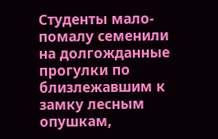Студенты мало-помалу семенили на долгожданные прогулки по близлежавшим к замку лесным опушкам,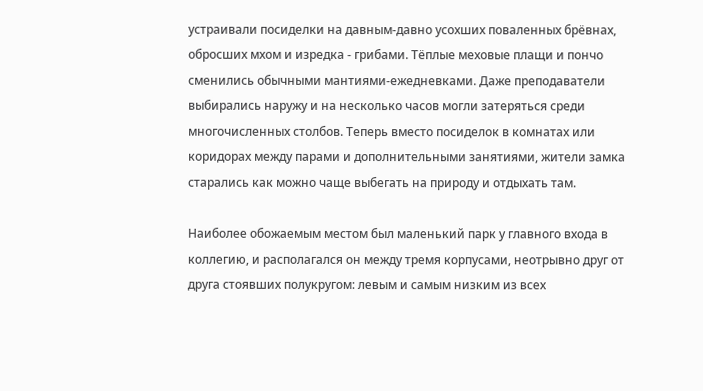устраивали посиделки на давным-давно усохших поваленных брёвнах, обросших мхом и изредка - грибами. Тёплые меховые плащи и пончо сменились обычными мантиями-ежедневками. Даже преподаватели выбирались наружу и на несколько часов могли затеряться среди многочисленных столбов. Теперь вместо посиделок в комнатах или коридорах между парами и дополнительными занятиями, жители замка старались как можно чаще выбегать на природу и отдыхать там.

Наиболее обожаемым местом был маленький парк у главного входа в коллегию, и располагался он между тремя корпусами, неотрывно друг от друга стоявших полукругом: левым и самым низким из всех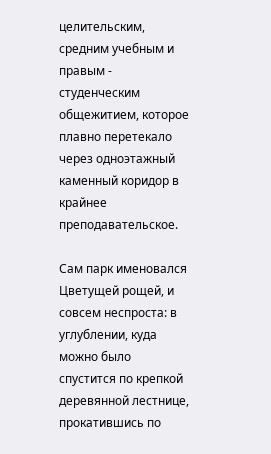целительским, средним учебным и правым - студенческим общежитием, которое плавно перетекало через одноэтажный каменный коридор в крайнее преподавательское.

Сам парк именовался Цветущей рощей, и совсем неспроста: в углублении, куда можно было спустится по крепкой деревянной лестнице, прокатившись по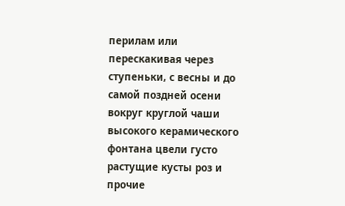перилам или перескакивая через ступеньки, с весны и до самой поздней осени вокруг круглой чаши высокого керамического фонтана цвели густо растущие кусты роз и прочие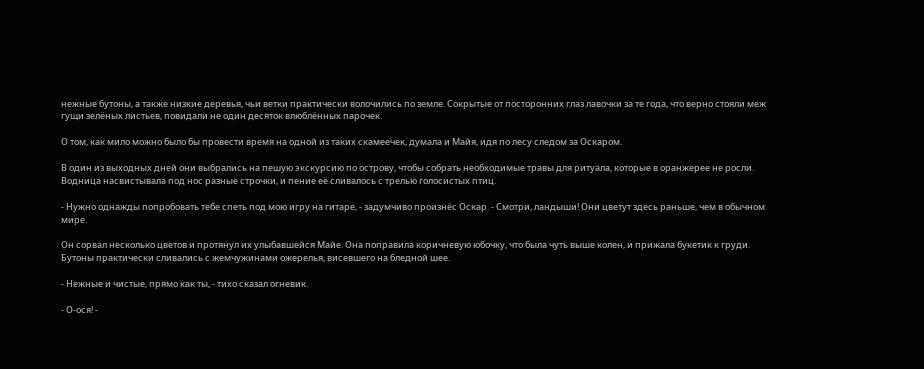нежные бутоны, а также низкие деревья, чьи ветки практически волочились по земле. Сокрытые от посторонних глаз лавочки за те года, что верно стояли меж гущи зелёных листьев, повидали не один десяток влюблённых парочек.

О том, как мило можно было бы провести время на одной из таких скамеечек, думала и Майя, идя по лесу следом за Оскаром.

В один из выходных дней они выбрались на пешую экскурсию по острову, чтобы собрать необходимые травы для ритуала, которые в оранжерее не росли. Водница насвистывала под нос разные строчки, и пение её сливалось с трелью голосистых птиц.

- Нужно однажды попробовать тебе спеть под мою игру на гитаре, - задумчиво произнёс Оскар. - Смотри, ландыши! Они цветут здесь раньше, чем в обычном мире.

Он сорвал несколько цветов и протянул их улыбавшейся Майе. Она поправила коричневую юбочку, что была чуть выше колен, и прижала букетик к груди. Бутоны практически сливались с жемчужинами ожерелья, висевшего на бледной шее.

- Нежные и чистые, прямо как ты, - тихо сказал огневик.

- О-ося! -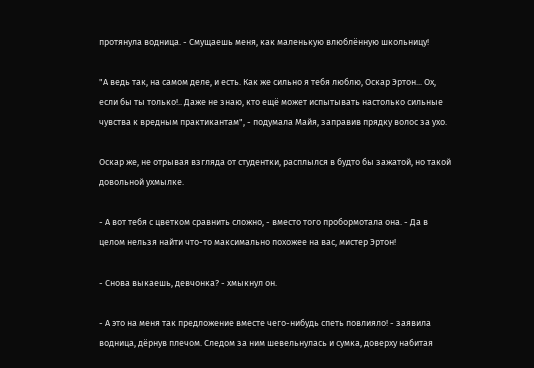протянула водница. - Смущаешь меня, как маленькую влюблённую школьницу!

"А ведь так, на самом деле, и есть. Как же сильно я тебя люблю, Оскар Эртон... Ох, если бы ты только!.. Даже не знаю, кто ещё может испытывать настолько сильные чувства к вредным практикантам", - подумала Майя, заправив прядку волос за ухо.

Оскар же, не отрывая взгляда от студентки, расплылся в будто бы зажатой, но такой довольной ухмылке.

- А вот тебя с цветком сравнить сложно, - вместо того пробормотала она. - Да в целом нельзя найти что-то максимально похожее на вас, мистер Эртон!

- Снова выкаешь, девчонка? - хмыкнул он.

- А это на меня так предложение вместе чего-нибудь спеть повлияло! - заявила водница, дёрнув плечом. Следом за ним шевельнулась и сумка, доверху набитая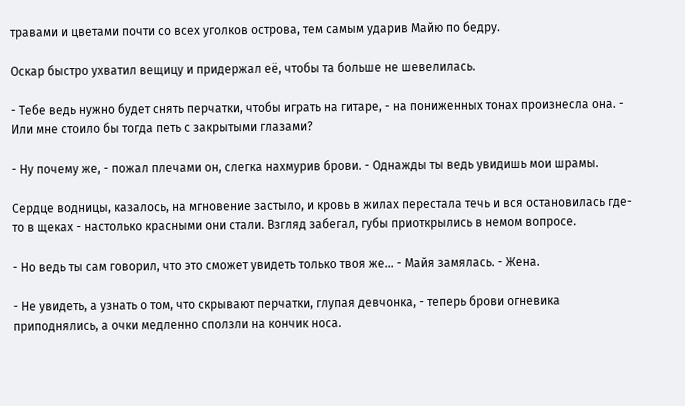травами и цветами почти со всех уголков острова, тем самым ударив Майю по бедру.

Оскар быстро ухватил вещицу и придержал её, чтобы та больше не шевелилась.

- Тебе ведь нужно будет снять перчатки, чтобы играть на гитаре, - на пониженных тонах произнесла она. - Или мне стоило бы тогда петь с закрытыми глазами?

- Ну почему же, - пожал плечами он, слегка нахмурив брови. - Однажды ты ведь увидишь мои шрамы.

Сердце водницы, казалось, на мгновение застыло, и кровь в жилах перестала течь и вся остановилась где-то в щеках - настолько красными они стали. Взгляд забегал, губы приоткрылись в немом вопросе.

- Но ведь ты сам говорил, что это сможет увидеть только твоя же... - Майя замялась. - Жена.

- Не увидеть, а узнать о том, что скрывают перчатки, глупая девчонка, - теперь брови огневика приподнялись, а очки медленно сползли на кончик носа.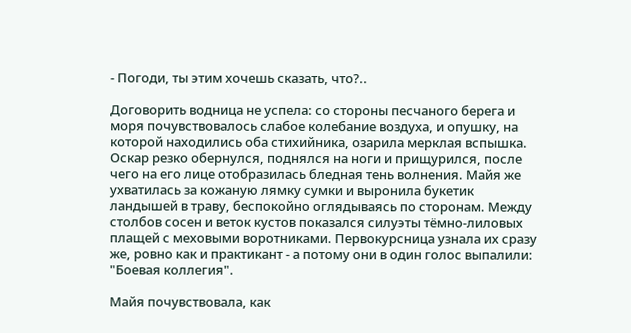- Погоди, ты этим хочешь сказать, что?..

Договорить водница не успела: со стороны песчаного берега и моря почувствовалось слабое колебание воздуха, и опушку, на которой находились оба стихийника, озарила мерклая вспышка. Оскар резко обернулся, поднялся на ноги и прищурился, после чего на его лице отобразилась бледная тень волнения. Майя же ухватилась за кожаную лямку сумки и выронила букетик ландышей в траву, беспокойно оглядываясь по сторонам. Между столбов сосен и веток кустов показался силуэты тёмно-лиловых плащей с меховыми воротниками. Первокурсница узнала их сразу же, ровно как и практикант - а потому они в один голос выпалили: "Боевая коллегия".

Майя почувствовала, как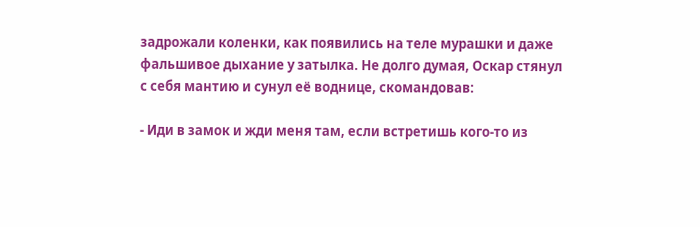задрожали коленки, как появились на теле мурашки и даже фальшивое дыхание у затылка. Не долго думая, Оскар стянул с себя мантию и сунул её воднице, скомандовав:

- Иди в замок и жди меня там, если встретишь кого-то из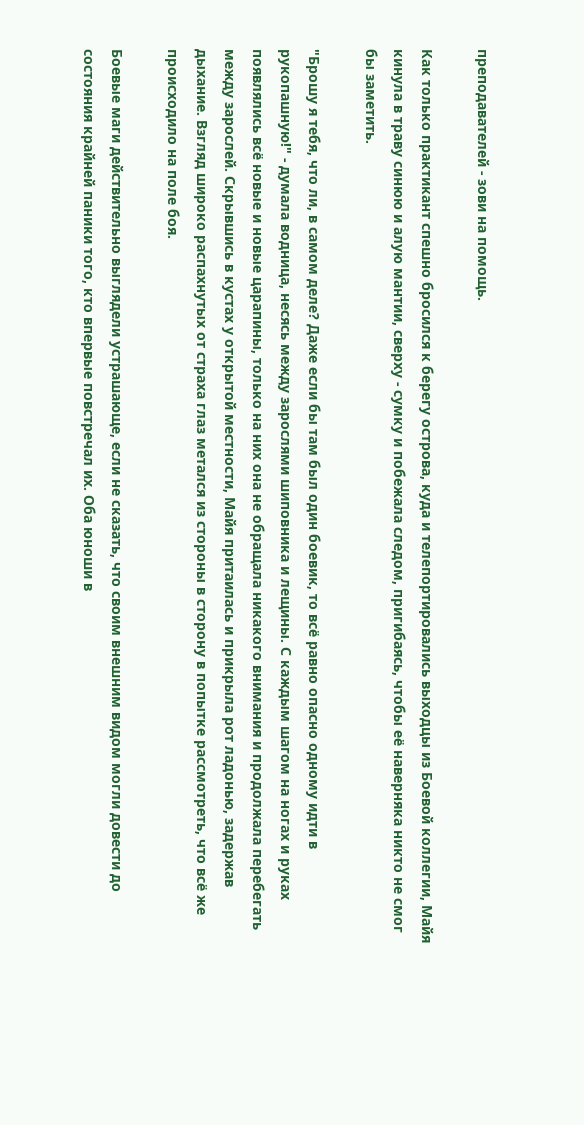преподавателей - зови на помощь.

Как только практикант спешно бросился к берегу острова, куда и телепортировались выходцы из Боевой коллегии, Майя кинула в траву синюю и алую мантии, сверху - сумку и побежала следом, пригибаясь, чтобы её наверняка никто не смог бы заметить.

"Брошу я тебя, что ли, в самом деле? Даже если бы там был один боевик, то всё равно опасно одному идти в рукопашную!" - думала водница, несясь между зарослями шиповника и лещины. С каждым шагом на ногах и руках появлялись всё новые и новые царапины, только на них она не обращала никакого внимания и продолжала перебегать между зарослей. Скрывшись в кустах у открытой местности, Майя притаилась и прикрыла рот ладонью, задержав дыхание. Взгляд широко распахнутых от страха глаз метался из стороны в сторону в попытке рассмотреть, что всё же происходило на поле боя.

Боевые маги действительно выглядели устрашающе, если не сказать, что своим внешним видом могли довести до состояния крайней паники того, кто впервые повстречал их. Оба юноши в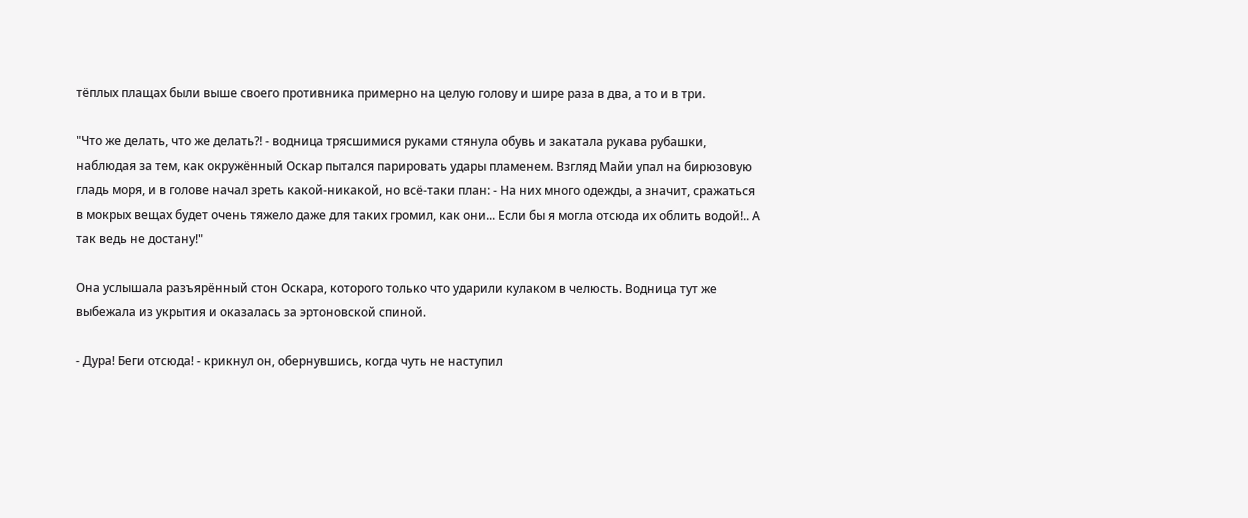тёплых плащах были выше своего противника примерно на целую голову и шире раза в два, а то и в три.

"Что же делать, что же делать?! - водница трясшимися руками стянула обувь и закатала рукава рубашки, наблюдая за тем, как окружённый Оскар пытался парировать удары пламенем. Взгляд Майи упал на бирюзовую гладь моря, и в голове начал зреть какой-никакой, но всё-таки план: - На них много одежды, а значит, сражаться в мокрых вещах будет очень тяжело даже для таких громил, как они... Если бы я могла отсюда их облить водой!.. А так ведь не достану!"

Она услышала разъярённый стон Оскара, которого только что ударили кулаком в челюсть. Водница тут же выбежала из укрытия и оказалась за эртоновской спиной.

- Дура! Беги отсюда! - крикнул он, обернувшись, когда чуть не наступил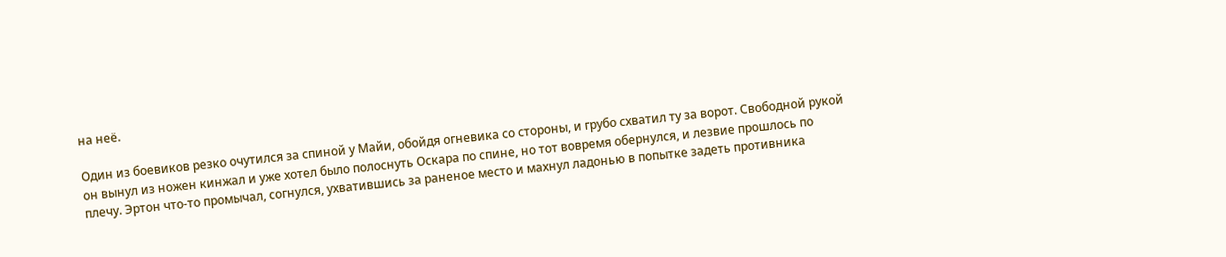на неё.

Один из боевиков резко очутился за спиной у Майи, обойдя огневика со стороны, и грубо схватил ту за ворот. Свободной рукой он вынул из ножен кинжал и уже хотел было полоснуть Оскара по спине, но тот вовремя обернулся, и лезвие прошлось по плечу. Эртон что-то промычал, согнулся, ухватившись за раненое место и махнул ладонью в попытке задеть противника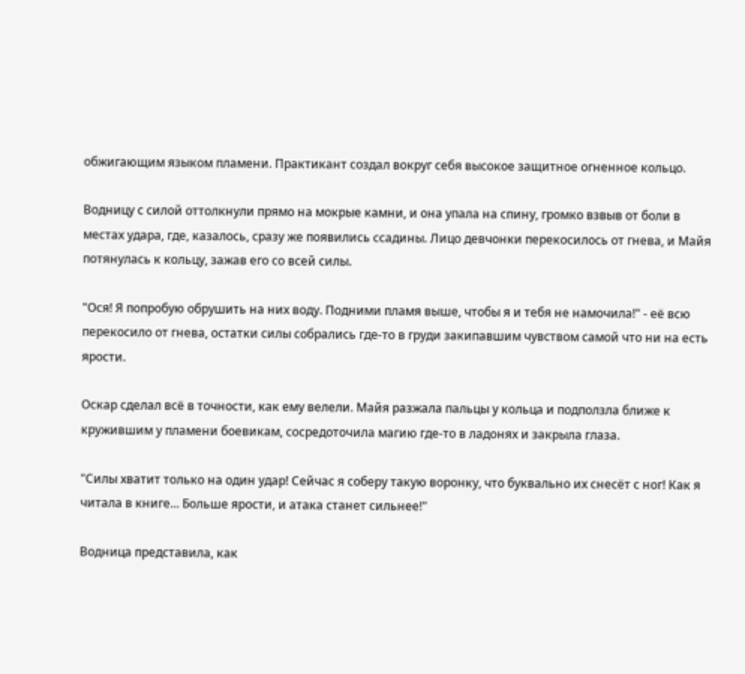обжигающим языком пламени. Практикант создал вокруг себя высокое защитное огненное кольцо.

Водницу с силой оттолкнули прямо на мокрые камни, и она упала на спину, громко взвыв от боли в местах удара, где, казалось, сразу же появились ссадины. Лицо девчонки перекосилось от гнева, и Майя потянулась к кольцу, зажав его со всей силы.

"Ося! Я попробую обрушить на них воду. Подними пламя выше, чтобы я и тебя не намочила!" - её всю перекосило от гнева, остатки силы собрались где-то в груди закипавшим чувством самой что ни на есть ярости.

Оскар сделал всё в точности, как ему велели. Майя разжала пальцы у кольца и подползла ближе к кружившим у пламени боевикам, сосредоточила магию где-то в ладонях и закрыла глаза.

"Силы хватит только на один удар! Сейчас я соберу такую воронку, что буквально их снесёт с ног! Как я читала в книге... Больше ярости, и атака станет сильнее!"

Водница представила, как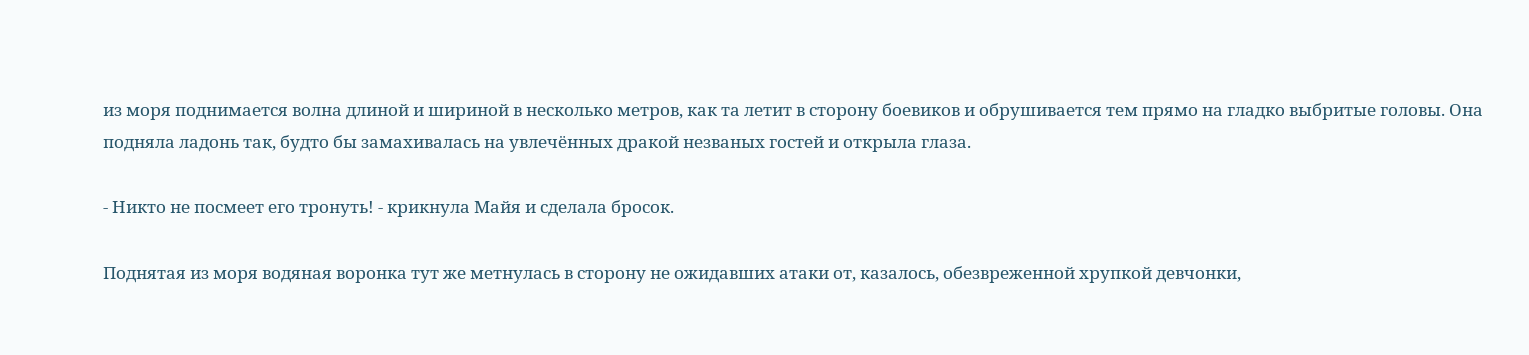из моря поднимается волна длиной и шириной в несколько метров, как та летит в сторону боевиков и обрушивается тем прямо на гладко выбритые головы. Она подняла ладонь так, будто бы замахивалась на увлечённых дракой незваных гостей и открыла глаза.

- Никто не посмеет его тронуть! - крикнула Майя и сделала бросок.

Поднятая из моря водяная воронка тут же метнулась в сторону не ожидавших атаки от, казалось, обезвреженной хрупкой девчонки,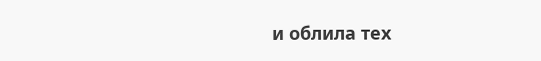и облила тех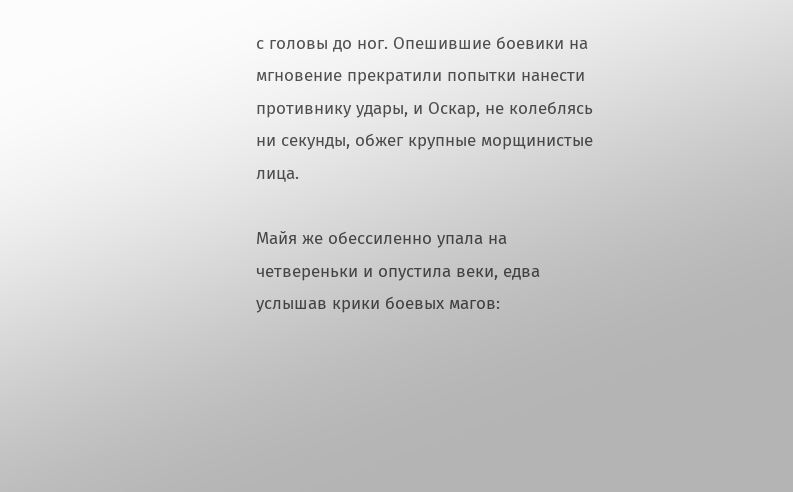с головы до ног. Опешившие боевики на мгновение прекратили попытки нанести противнику удары, и Оскар, не колеблясь ни секунды, обжег крупные морщинистые лица.

Майя же обессиленно упала на четвереньки и опустила веки, едва услышав крики боевых магов: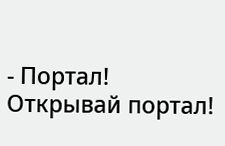- Портал! Открывай портал!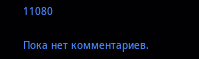11080

Пока нет комментариев.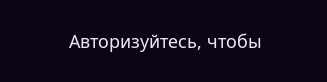Авторизуйтесь, чтобы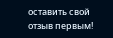оставить свой отзыв первым!